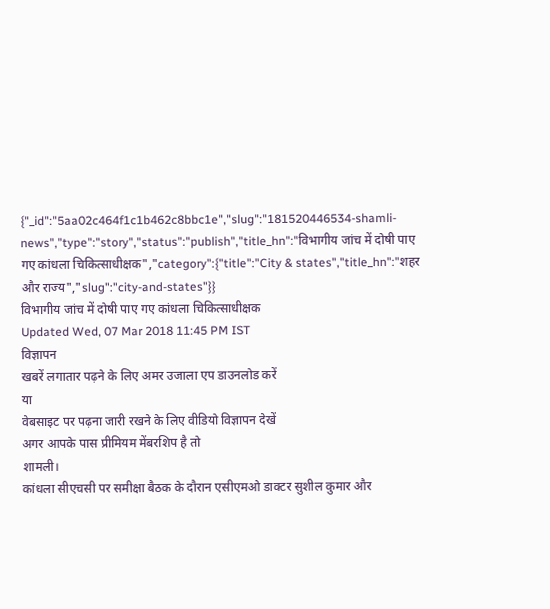{"_id":"5aa02c464f1c1b462c8bbc1e","slug":"181520446534-shamli-news","type":"story","status":"publish","title_hn":"विभागीय जांच में दोषी पाए गए कांधला चिकित्साधीक्षक","category":{"title":"City & states","title_hn":"शहर और राज्य","slug":"city-and-states"}}
विभागीय जांच में दोषी पाए गए कांधला चिकित्साधीक्षक
Updated Wed, 07 Mar 2018 11:45 PM IST
विज्ञापन
खबरें लगातार पढ़ने के लिए अमर उजाला एप डाउनलोड करें
या
वेबसाइट पर पढ़ना जारी रखने के लिए वीडियो विज्ञापन देखें
अगर आपके पास प्रीमियम मेंबरशिप है तो
शामली।
कांधला सीएचसी पर समीक्षा बैठक के दौरान एसीएमओ डाक्टर सुशील कुमार और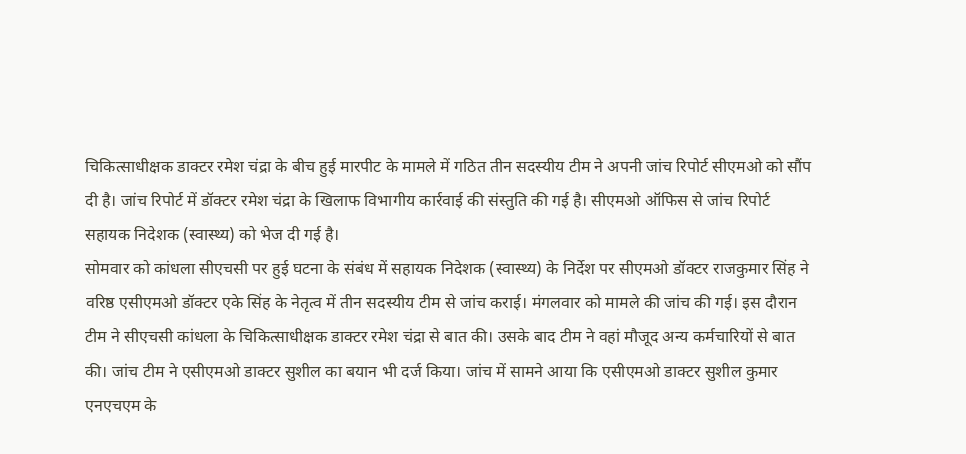चिकित्साधीक्षक डाक्टर रमेश चंद्रा के बीच हुई मारपीट के मामले में गठित तीन सदस्यीय टीम ने अपनी जांच रिपोर्ट सीएमओ को सौंप दी है। जांच रिपोर्ट में डॉक्टर रमेश चंद्रा के खिलाफ विभागीय कार्रवाई की संस्तुति की गई है। सीएमओ ऑफिस से जांच रिपोर्ट सहायक निदेशक (स्वास्थ्य) को भेज दी गई है।
सोमवार को कांधला सीएचसी पर हुई घटना के संबंध में सहायक निदेशक (स्वास्थ्य) के निर्देश पर सीएमओ डॉक्टर राजकुमार सिंह ने वरिष्ठ एसीएमओ डॉक्टर एके सिंह के नेतृत्व में तीन सदस्यीय टीम से जांच कराई। मंगलवार को मामले की जांच की गई। इस दौरान टीम ने सीएचसी कांधला के चिकित्साधीक्षक डाक्टर रमेश चंद्रा से बात की। उसके बाद टीम ने वहां मौजूद अन्य कर्मचारियों से बात की। जांच टीम ने एसीएमओ डाक्टर सुशील का बयान भी दर्ज किया। जांच में सामने आया कि एसीएमओ डाक्टर सुशील कुमार एनएचएम के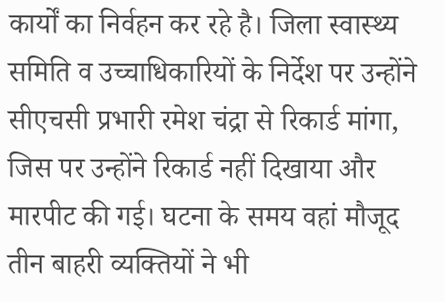कार्यों का निर्वहन कर रहे है। जिला स्वास्थ्य समिति व उच्चाधिकारियों के निर्देश पर उन्होंने सीएचसी प्रभारी रमेश चंद्रा से रिकार्ड मांगा, जिस पर उन्होंने रिकार्ड नहीं दिखाया और मारपीट की गई। घटना के समय वहां मौजूद तीन बाहरी व्यक्तियों ने भी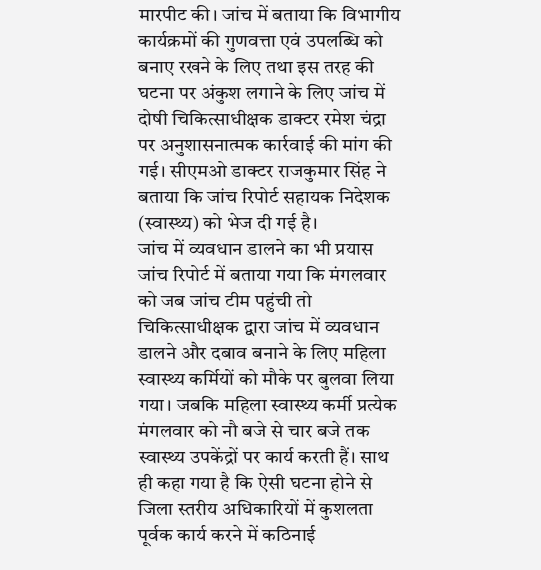मारपीट की। जांच में बताया कि विभागीय कार्यक्रमों की गुणवत्ता एवं उपलब्धि को बनाए रखने के लिए तथा इस तरह की घटना पर अंकुश लगाने के लिए जांच में दोषी चिकित्साधीक्षक डाक्टर रमेश चंद्रा पर अनुशासनात्मक कार्रवाई की मांग की गई। सीएमओ डाक्टर राजकुमार सिंह ने बताया कि जांच रिपोर्ट सहायक निदेशक (स्वास्थ्य) को भेज दी गई है।
जांच में व्यवधान डालने का भी प्रयास
जांच रिपोर्ट में बताया गया कि मंगलवार को जब जांच टीम पहुंची तो चिकित्साधीक्षक द्वारा जांच में व्यवधान डालने और दबाव बनाने के लिए महिला स्वास्थ्य कर्मियों को मौके पर बुलवा लिया गया। जबकि महिला स्वास्थ्य कर्मी प्रत्येक मंगलवार को नौ बजे से चार बजे तक स्वास्थ्य उपकेंद्रों पर कार्य करती हैं। साथ ही कहा गया है कि ऐसी घटना होने से जिला स्तरीय अधिकारियों में कुशलता पूर्वक कार्य करने में कठिनाई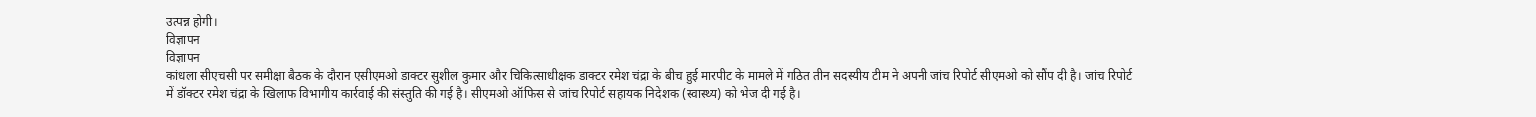उत्पन्न होगी।
विज्ञापन
विज्ञापन
कांधला सीएचसी पर समीक्षा बैठक के दौरान एसीएमओ डाक्टर सुशील कुमार और चिकित्साधीक्षक डाक्टर रमेश चंद्रा के बीच हुई मारपीट के मामले में गठित तीन सदस्यीय टीम ने अपनी जांच रिपोर्ट सीएमओ को सौंप दी है। जांच रिपोर्ट में डॉक्टर रमेश चंद्रा के खिलाफ विभागीय कार्रवाई की संस्तुति की गई है। सीएमओ ऑफिस से जांच रिपोर्ट सहायक निदेशक (स्वास्थ्य) को भेज दी गई है।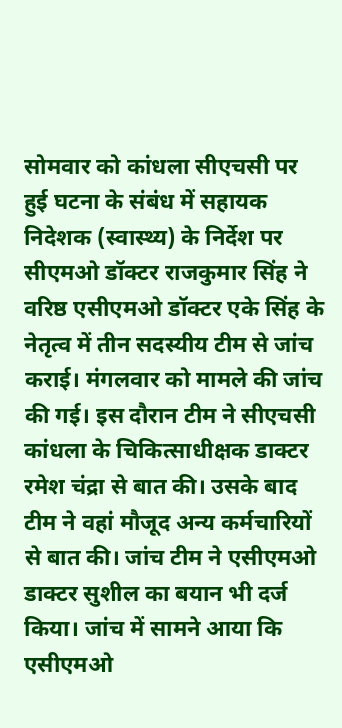सोमवार को कांधला सीएचसी पर हुई घटना के संबंध में सहायक निदेशक (स्वास्थ्य) के निर्देश पर सीएमओ डॉक्टर राजकुमार सिंह ने वरिष्ठ एसीएमओ डॉक्टर एके सिंह के नेतृत्व में तीन सदस्यीय टीम से जांच कराई। मंगलवार को मामले की जांच की गई। इस दौरान टीम ने सीएचसी कांधला के चिकित्साधीक्षक डाक्टर रमेश चंद्रा से बात की। उसके बाद टीम ने वहां मौजूद अन्य कर्मचारियों से बात की। जांच टीम ने एसीएमओ डाक्टर सुशील का बयान भी दर्ज किया। जांच में सामने आया कि एसीएमओ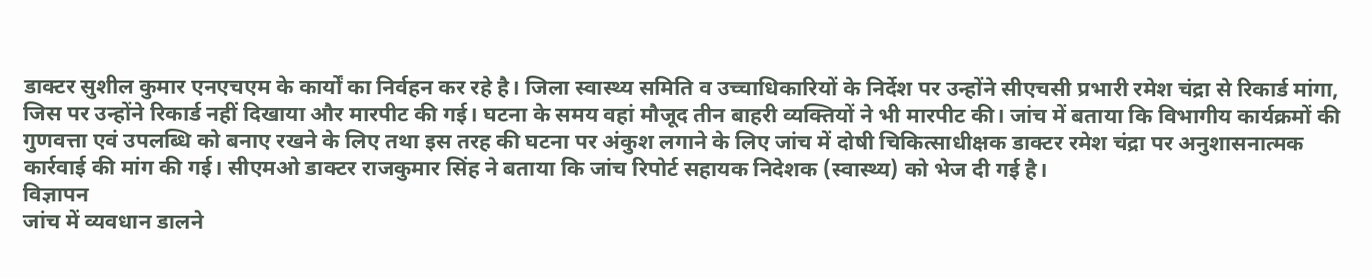डाक्टर सुशील कुमार एनएचएम के कार्यों का निर्वहन कर रहे है। जिला स्वास्थ्य समिति व उच्चाधिकारियों के निर्देश पर उन्होंने सीएचसी प्रभारी रमेश चंद्रा से रिकार्ड मांगा, जिस पर उन्होंने रिकार्ड नहीं दिखाया और मारपीट की गई। घटना के समय वहां मौजूद तीन बाहरी व्यक्तियों ने भी मारपीट की। जांच में बताया कि विभागीय कार्यक्रमों की गुणवत्ता एवं उपलब्धि को बनाए रखने के लिए तथा इस तरह की घटना पर अंकुश लगाने के लिए जांच में दोषी चिकित्साधीक्षक डाक्टर रमेश चंद्रा पर अनुशासनात्मक कार्रवाई की मांग की गई। सीएमओ डाक्टर राजकुमार सिंह ने बताया कि जांच रिपोर्ट सहायक निदेशक (स्वास्थ्य) को भेज दी गई है।
विज्ञापन
जांच में व्यवधान डालने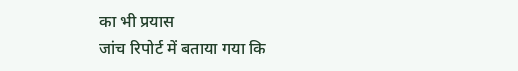का भी प्रयास
जांच रिपोर्ट में बताया गया कि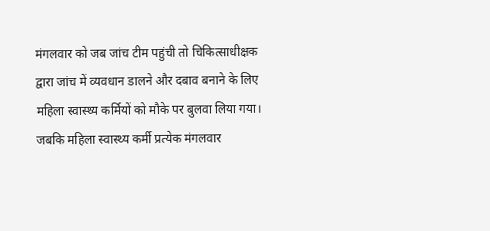मंगलवार को जब जांच टीम पहुंची तो चिकित्साधीक्षक द्वारा जांच में व्यवधान डालने और दबाव बनाने के लिए महिला स्वास्थ्य कर्मियों को मौके पर बुलवा लिया गया। जबकि महिला स्वास्थ्य कर्मी प्रत्येक मंगलवार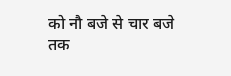को नौ बजे से चार बजे तक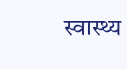स्वास्थ्य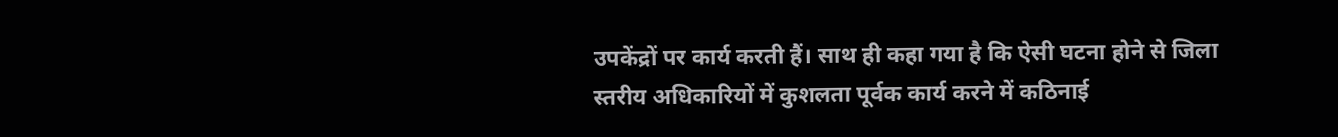उपकेंद्रों पर कार्य करती हैं। साथ ही कहा गया है कि ऐसी घटना होने से जिला स्तरीय अधिकारियों में कुशलता पूर्वक कार्य करने में कठिनाई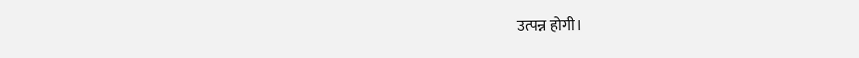उत्पन्न होगी।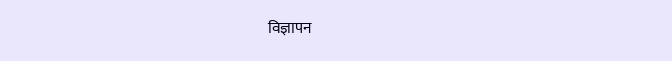विज्ञापन